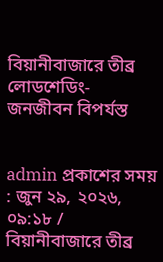বিয়ানীবাজারে তীব্র লোডশেডিং- জনজীবন বিপর্যস্ত


admin প্রকাশের সময় : জুন ২৯, ২০২৬, ০৯:১৮ /
বিয়ানীবাজারে তীব্র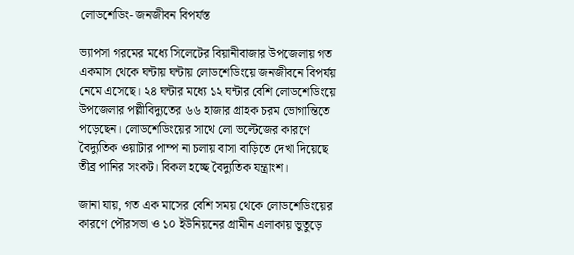লোডশেডিং- জনজীবন বিপর্যস্ত

ভ্যাপসা গরমের মধ্যে সিলেটের বিয়ানীবাজার উপজেলায় গত একমাস থেকে ঘন্টায় ঘন্টায় লোডশেডিংয়ে জনজীবনে বিপর্যয় নেমে এসেছে। ২৪ ঘন্টার মধ্যে ১২ ঘন্টার বেশি লোডশেডিংয়ে উপজেলার পল্লীবিদ্যুতের ৬৬ হাজার গ্রাহক চরম ভোগান্তিতে পড়েছেন। লোডশেডিংয়ের সাথে লো ভল্টেজের কারণে বৈদ্যুতিক ওয়াটার পাম্প না চলায় বাসা বাড়িতে দেখা দিয়েছে তীব্র পানির সংকট। বিকল হচ্ছে বৈদ্যুতিক যন্ত্রাংশ।

জানা যায়, গত এক মাসের বেশি সময় থেকে লোডশেডিংয়ের কারণে পৌরসভা ও ১০ ইউনিয়নের গ্রামীন এলাকায় ভুতুড়ে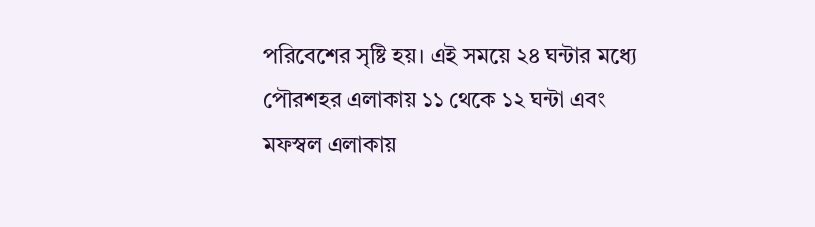পরিবেশের সৃষ্টি হয়। এই সময়ে ২৪ ঘন্টার মধ্যে পৌরশহর এলাকায় ১১ থেকে ১২ ঘন্টা এবং মফস্বল এলাকায়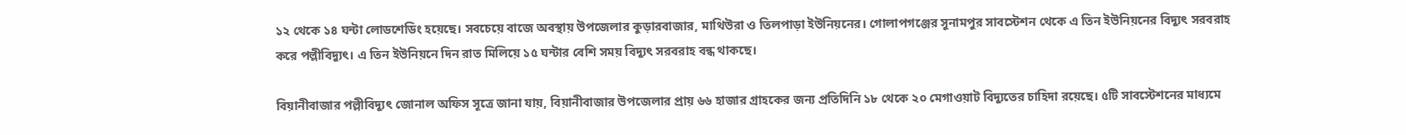১২ থেকে ১৪ ঘন্টা লোডশেডিং হয়েছে। সবচেয়ে বাজে অবস্থায় উপজেলার কুড়ারবাজার, মাথিউরা ও তিলপাড়া ইউনিয়নের। গোলাপগঞ্জের সুনামপুর সাবস্টেশন থেকে এ তিন ইউনিয়নের বিদ্যুৎ সরবরাহ করে পল্লীবিদ্যুৎ। এ তিন ইউনিয়নে দিন রাত মিলিয়ে ১৫ ঘন্টার বেশি সময় বিদ্যুৎ সরবরাহ বন্ধ থাকছে।

বিয়ানীবাজার পল্লীবিদ্যুৎ জোনাল অফিস সূত্রে জানা যায়, বিয়ানীবাজার উপজেলার প্রায় ৬৬ হাজার গ্রাহকের জন্য প্রতিদিনি ১৮ থেকে ২০ মেগাওয়াট বিদ্যুতের চাহিদা রয়েছে। ৫টি সাবস্টেশনের মাধ্যমে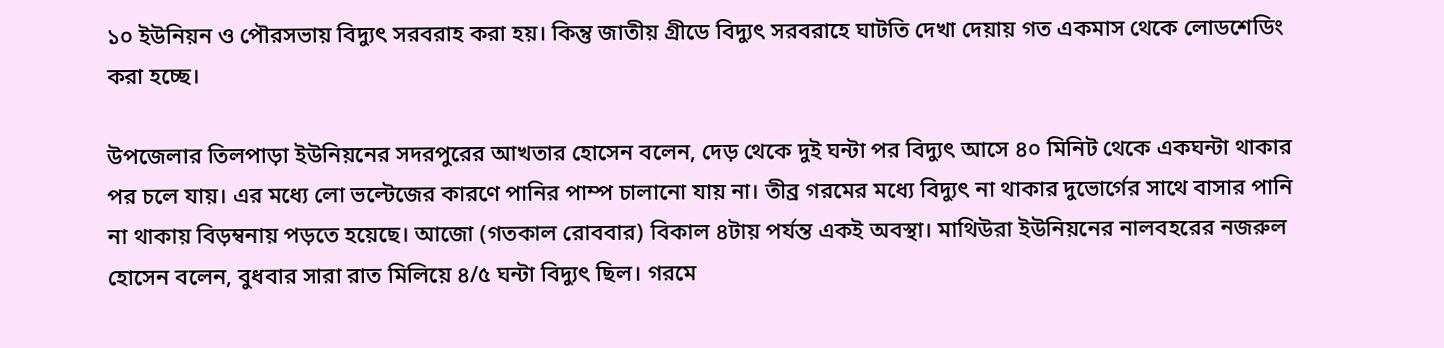১০ ইউনিয়ন ও পৌরসভায় বিদ্যুৎ সরবরাহ করা হয়। কিন্তু জাতীয় গ্রীডে বিদ্যুৎ সরবরাহে ঘাটতি দেখা দেয়ায় গত একমাস থেকে লোডশেডিং করা হচ্ছে।

উপজেলার তিলপাড়া ইউনিয়নের সদরপুরের আখতার হোসেন বলেন, দেড় থেকে দুই ঘন্টা পর বিদ্যুৎ আসে ৪০ মিনিট থেকে একঘন্টা থাকার পর চলে যায়। এর মধ্যে লো ভল্টেজের কারণে পানির পাম্প চালানো যায় না। তীব্র গরমের মধ্যে বিদ্যুৎ না থাকার দুভোর্গের সাথে বাসার পানি না থাকায় বিড়ম্বনায় পড়তে হয়েছে। আজো (গতকাল রোববার) বিকাল ৪টায় পর্যন্ত একই অবস্থা। মাথিউরা ইউনিয়নের নালবহরের নজরুল হোসেন বলেন, বুধবার সারা রাত মিলিয়ে ৪/৫ ঘন্টা বিদ্যুৎ ছিল। গরমে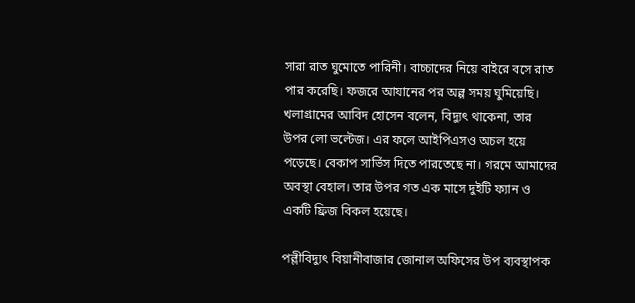সারা রাত ঘুমোতে পারিনী। বাচ্চাদের নিয়ে বাইরে বসে রাত পার করেছি। ফজরে আযানের পর অল্প সময় ঘুমিয়েছি। খলাগ্রামের আবিদ হোসেন বলেন, বিদ্যুৎ থাকেনা, তার উপর লো ভল্টেজ। এর ফলে আইপিএসও অচল হয়ে পড়েছে। বেকাপ সার্ভিস দিতে পারতেছে না। গরমে আমাদের অবস্থা বেহাল। তার উপর গত এক মাসে দুইটি ফ্যান ও একটি ফ্রিজ বিকল হয়েছে।

পল্লীবিদ্যুৎ বিয়ানীবাজার জোনাল অফিসের উপ ব্যবস্থাপক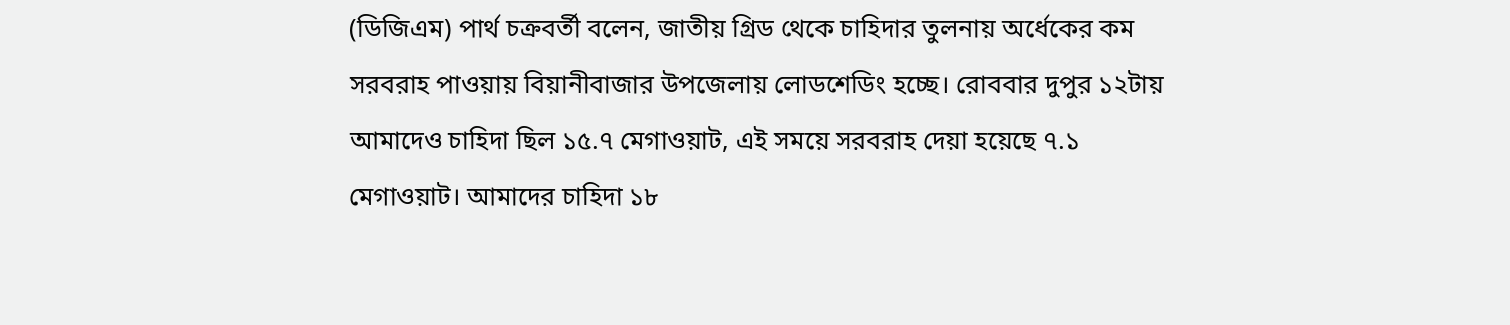(ডিজিএম) পার্থ চক্রবর্তী বলেন, জাতীয় গ্রিড থেকে চাহিদার তুলনায় অর্ধেকের কম সরবরাহ পাওয়ায় বিয়ানীবাজার উপজেলায় লোডশেডিং হচ্ছে। রোববার দুপুর ১২টায় আমাদেও চাহিদা ছিল ১৫.৭ মেগাওয়াট, এই সময়ে সরবরাহ দেয়া হয়েছে ৭.১ মেগাওয়াট। আমাদের চাহিদা ১৮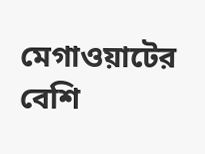মেগাওয়াটের বেশি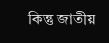কিন্তু জাতীয়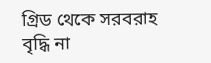গ্রিড থেকে সরবরাহ বৃদ্ধি না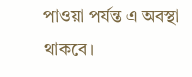পাওয়া পর্যন্ত এ অবস্থা থাকবে।